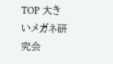TOP 大きいメガネ研究会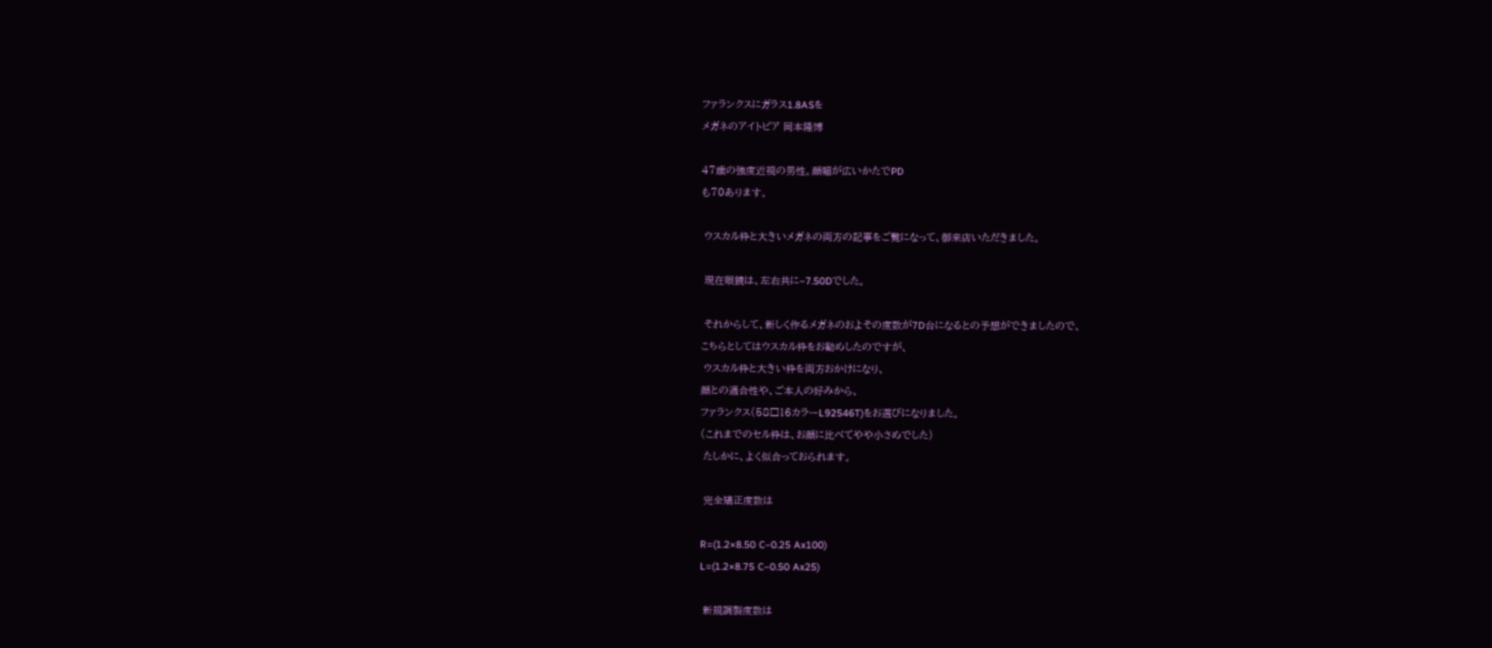ファランクスにガラス1.8ASを
メガネのアイトピア 岡本隆博

47歳の強度近視の男性。顔幅が広いかたでPD
も70あります。

 ウスカル枠と大きいメガネの両方の記事をご覧になって、御来店いただきました。

 現在眼鏡は、左右共に−7.50Dでした。

 それからして、新しく作るメガネのおよその度数が7D台になるとの予想ができましたので、
こちらとしてはウスカル枠をお勧めしたのですが、
 ウスカル枠と大きい枠を両方おかけになり、
顔との適合性や、ご本人の好みから、
ファランクス(58□16カラーL92546T)をお選びになりました。
(これまでのセル枠は、お顔に比べてやや小さめでした)
 たしかに、よく似合っておられます。

 完全矯正度数は

R=(1.2×8.50 C−0.25 Ax100)
L=(1.2×8.75 C−0.50 Ax25)

 新規調製度数は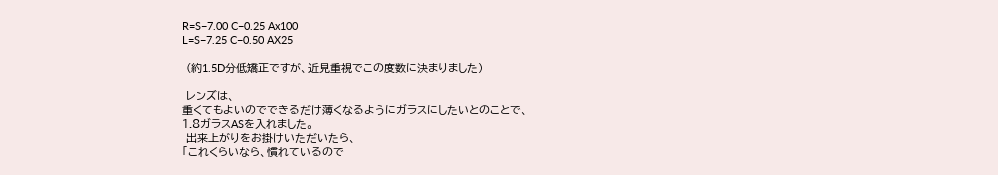R=S−7.00 C−0.25 Ax100
L=S−7.25 C−0.50 AX25

 (約1.5D分低矯正ですが、近見重視でこの度数に決まりました)

 レンズは、
重くてもよいのでできるだけ薄くなるようにガラスにしたいとのことで、
1.8ガラスASを入れました。
 出来上がりをお掛けいただいたら、
「これくらいなら、慣れているので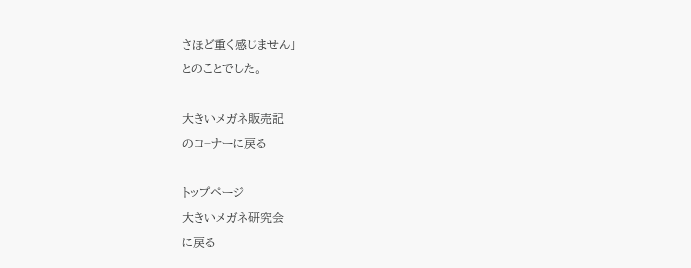さほど重く感じません」
とのことでした。

大きいメガネ販売記
のコ−ナーに戻る

トップページ
大きいメガネ研究会
に戻る